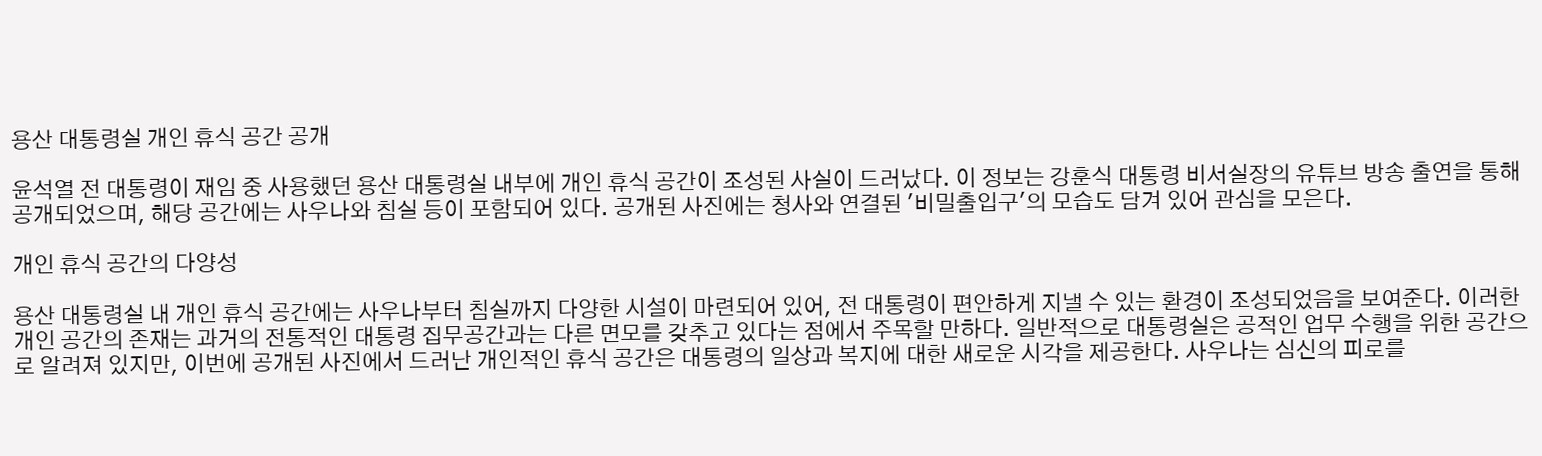용산 대통령실 개인 휴식 공간 공개

윤석열 전 대통령이 재임 중 사용했던 용산 대통령실 내부에 개인 휴식 공간이 조성된 사실이 드러났다. 이 정보는 강훈식 대통령 비서실장의 유튜브 방송 출연을 통해 공개되었으며, 해당 공간에는 사우나와 침실 등이 포함되어 있다. 공개된 사진에는 청사와 연결된 '비밀출입구'의 모습도 담겨 있어 관심을 모은다.

개인 휴식 공간의 다양성

용산 대통령실 내 개인 휴식 공간에는 사우나부터 침실까지 다양한 시설이 마련되어 있어, 전 대통령이 편안하게 지낼 수 있는 환경이 조성되었음을 보여준다. 이러한 개인 공간의 존재는 과거의 전통적인 대통령 집무공간과는 다른 면모를 갖추고 있다는 점에서 주목할 만하다. 일반적으로 대통령실은 공적인 업무 수행을 위한 공간으로 알려져 있지만, 이번에 공개된 사진에서 드러난 개인적인 휴식 공간은 대통령의 일상과 복지에 대한 새로운 시각을 제공한다. 사우나는 심신의 피로를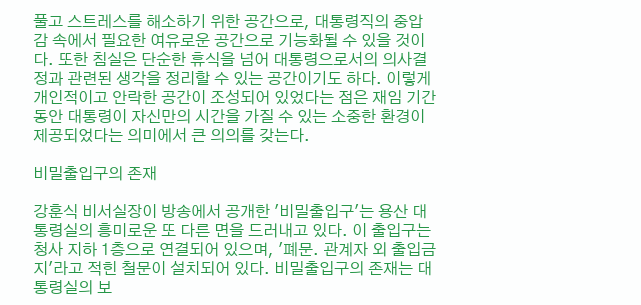풀고 스트레스를 해소하기 위한 공간으로, 대통령직의 중압감 속에서 필요한 여유로운 공간으로 기능화될 수 있을 것이다. 또한 침실은 단순한 휴식을 넘어 대통령으로서의 의사결정과 관련된 생각을 정리할 수 있는 공간이기도 하다. 이렇게 개인적이고 안락한 공간이 조성되어 있었다는 점은 재임 기간 동안 대통령이 자신만의 시간을 가질 수 있는 소중한 환경이 제공되었다는 의미에서 큰 의의를 갖는다.

비밀출입구의 존재

강훈식 비서실장이 방송에서 공개한 '비밀출입구'는 용산 대통령실의 흥미로운 또 다른 면을 드러내고 있다. 이 출입구는 청사 지하 1층으로 연결되어 있으며, '폐문. 관계자 외 출입금지'라고 적힌 철문이 설치되어 있다. 비밀출입구의 존재는 대통령실의 보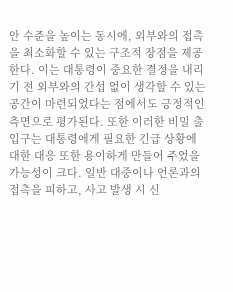안 수준을 높이는 동시에, 외부와의 접촉을 최소화할 수 있는 구조적 장점을 제공한다. 이는 대통령이 중요한 결정을 내리기 전 외부와의 간섭 없이 생각할 수 있는 공간이 마련되었다는 점에서도 긍정적인 측면으로 평가된다. 또한 이러한 비밀 출입구는 대통령에게 필요한 긴급 상황에 대한 대응 또한 용이하게 만들어 주었을 가능성이 크다. 일반 대중이나 언론과의 접촉을 피하고, 사고 발생 시 신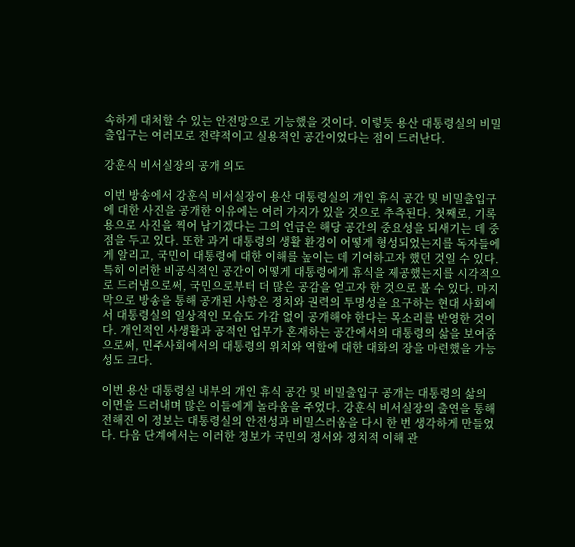속하게 대처할 수 있는 안전망으로 기능했을 것이다. 이렇듯 용산 대통령실의 비밀출입구는 여러모로 전략적이고 실용적인 공간이었다는 점이 드러난다.

강훈식 비서실장의 공개 의도

이번 방송에서 강훈식 비서실장이 용산 대통령실의 개인 휴식 공간 및 비밀출입구에 대한 사진을 공개한 이유에는 여러 가지가 있을 것으로 추측된다. 첫째로, 기록용으로 사진을 찍어 남기겠다는 그의 언급은 해당 공간의 중요성을 되새기는 데 중점을 두고 있다. 또한 과거 대통령의 생활 환경이 어떻게 형성되었는지를 독자들에게 알리고, 국민이 대통령에 대한 이해를 높이는 데 기여하고자 했던 것일 수 있다. 특히 이러한 비공식적인 공간이 어떻게 대통령에게 휴식을 제공했는지를 시각적으로 드러냄으로써, 국민으로부터 더 많은 공감을 얻고자 한 것으로 볼 수 있다. 마지막으로 방송을 통해 공개된 사항은 정치와 권력의 투명성을 요구하는 현대 사회에서 대통령실의 일상적인 모습도 가감 없이 공개해야 한다는 목소리를 반영한 것이다. 개인적인 사생활과 공적인 업무가 혼재하는 공간에서의 대통령의 삶을 보여줌으로써, 민주사회에서의 대통령의 위치와 역할에 대한 대화의 장을 마련했을 가능성도 크다.

이번 용산 대통령실 내부의 개인 휴식 공간 및 비밀출입구 공개는 대통령의 삶의 이면을 드러내며 많은 이들에게 놀라움을 주었다. 강훈식 비서실장의 출연을 통해 전해진 이 정보는 대통령실의 안전성과 비밀스러움을 다시 한 번 생각하게 만들었다. 다음 단계에서는 이러한 정보가 국민의 정서와 정치적 이해 관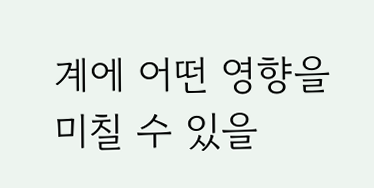계에 어떤 영향을 미칠 수 있을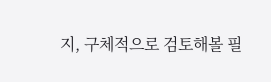지, 구체적으로 검토해볼 필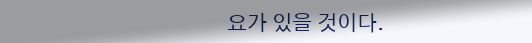요가 있을 것이다.